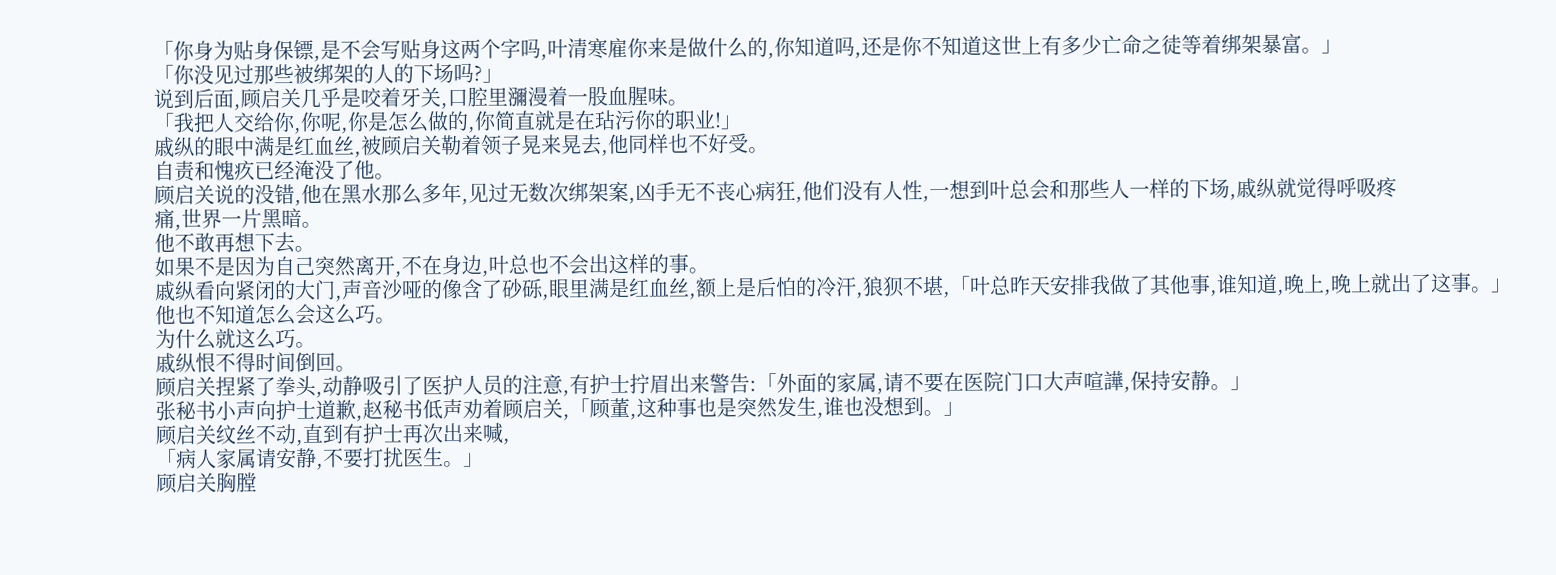「你身为贴身保镖,是不会写贴身这两个字吗,叶清寒雇你来是做什么的,你知道吗,还是你不知道这世上有多少亡命之徒等着绑架暴富。」
「你没见过那些被绑架的人的下场吗?」
说到后面,顾启关几乎是咬着牙关,口腔里瀰漫着一股血腥味。
「我把人交给你,你呢,你是怎么做的,你简直就是在玷污你的职业!」
戚纵的眼中满是红血丝,被顾启关勒着领子晃来晃去,他同样也不好受。
自责和愧疚已经淹没了他。
顾启关说的没错,他在黑水那么多年,见过无数次绑架案,凶手无不丧心病狂,他们没有人性,一想到叶总会和那些人一样的下场,戚纵就觉得呼吸疼
痛,世界一片黑暗。
他不敢再想下去。
如果不是因为自己突然离开,不在身边,叶总也不会出这样的事。
戚纵看向紧闭的大门,声音沙哑的像含了砂砾,眼里满是红血丝,额上是后怕的冷汗,狼狈不堪,「叶总昨天安排我做了其他事,谁知道,晚上,晚上就出了这事。」
他也不知道怎么会这么巧。
为什么就这么巧。
戚纵恨不得时间倒回。
顾启关捏紧了拳头,动静吸引了医护人员的注意,有护士拧眉出来警告:「外面的家属,请不要在医院门口大声喧譁,保持安静。」
张秘书小声向护士道歉,赵秘书低声劝着顾启关,「顾董,这种事也是突然发生,谁也没想到。」
顾启关纹丝不动,直到有护士再次出来喊,
「病人家属请安静,不要打扰医生。」
顾启关胸膛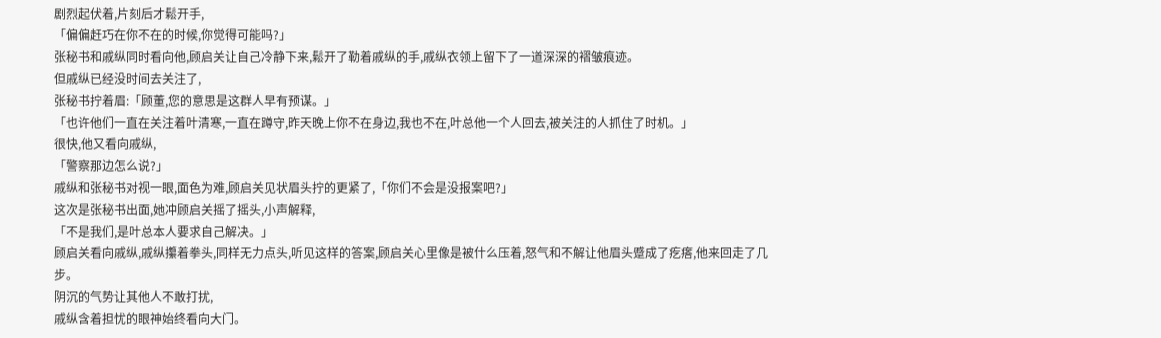剧烈起伏着,片刻后才鬆开手,
「偏偏赶巧在你不在的时候,你觉得可能吗?」
张秘书和戚纵同时看向他,顾启关让自己冷静下来,鬆开了勒着戚纵的手,戚纵衣领上留下了一道深深的褶皱痕迹。
但戚纵已经没时间去关注了,
张秘书拧着眉:「顾董,您的意思是这群人早有预谋。」
「也许他们一直在关注着叶清寒,一直在蹲守,昨天晚上你不在身边,我也不在,叶总他一个人回去,被关注的人抓住了时机。」
很快,他又看向戚纵,
「警察那边怎么说?」
戚纵和张秘书对视一眼,面色为难,顾启关见状眉头拧的更紧了,「你们不会是没报案吧?」
这次是张秘书出面,她冲顾启关摇了摇头,小声解释,
「不是我们,是叶总本人要求自己解决。」
顾启关看向戚纵,戚纵攥着拳头,同样无力点头,听见这样的答案,顾启关心里像是被什么压着,怒气和不解让他眉头蹙成了疙瘩,他来回走了几步。
阴沉的气势让其他人不敢打扰,
戚纵含着担忧的眼神始终看向大门。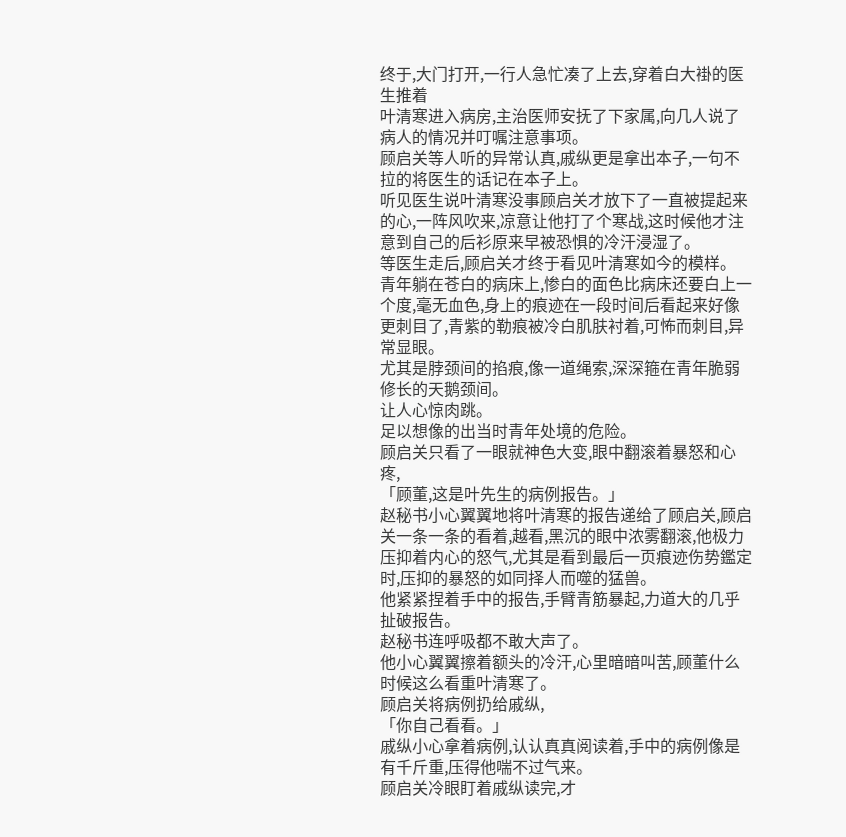终于,大门打开,一行人急忙凑了上去,穿着白大褂的医生推着
叶清寒进入病房,主治医师安抚了下家属,向几人说了病人的情况并叮嘱注意事项。
顾启关等人听的异常认真,戚纵更是拿出本子,一句不拉的将医生的话记在本子上。
听见医生说叶清寒没事顾启关才放下了一直被提起来的心,一阵风吹来,凉意让他打了个寒战,这时候他才注意到自己的后衫原来早被恐惧的冷汗浸湿了。
等医生走后,顾启关才终于看见叶清寒如今的模样。
青年躺在苍白的病床上,惨白的面色比病床还要白上一个度,毫无血色,身上的痕迹在一段时间后看起来好像更刺目了,青紫的勒痕被冷白肌肤衬着,可怖而刺目,异常显眼。
尤其是脖颈间的掐痕,像一道绳索,深深箍在青年脆弱修长的天鹅颈间。
让人心惊肉跳。
足以想像的出当时青年处境的危险。
顾启关只看了一眼就神色大变,眼中翻滚着暴怒和心疼,
「顾董,这是叶先生的病例报告。」
赵秘书小心翼翼地将叶清寒的报告递给了顾启关,顾启关一条一条的看着,越看,黑沉的眼中浓雾翻滚,他极力压抑着内心的怒气,尤其是看到最后一页痕迹伤势鑑定时,压抑的暴怒的如同择人而噬的猛兽。
他紧紧捏着手中的报告,手臂青筋暴起,力道大的几乎扯破报告。
赵秘书连呼吸都不敢大声了。
他小心翼翼擦着额头的冷汗,心里暗暗叫苦,顾董什么时候这么看重叶清寒了。
顾启关将病例扔给戚纵,
「你自己看看。」
戚纵小心拿着病例,认认真真阅读着,手中的病例像是有千斤重,压得他喘不过气来。
顾启关冷眼盯着戚纵读完,才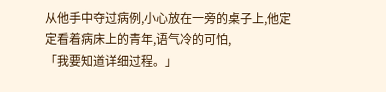从他手中夺过病例,小心放在一旁的桌子上,他定定看着病床上的青年,语气冷的可怕,
「我要知道详细过程。」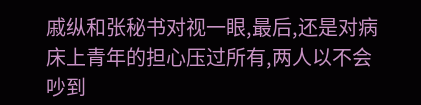戚纵和张秘书对视一眼,最后,还是对病床上青年的担心压过所有,两人以不会吵到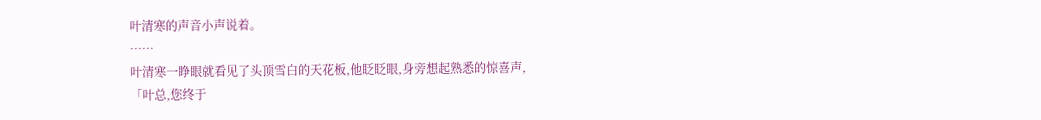叶清寒的声音小声说着。
……
叶清寒一睁眼就看见了头顶雪白的天花板,他眨眨眼,身旁想起熟悉的惊喜声,
「叶总,您终于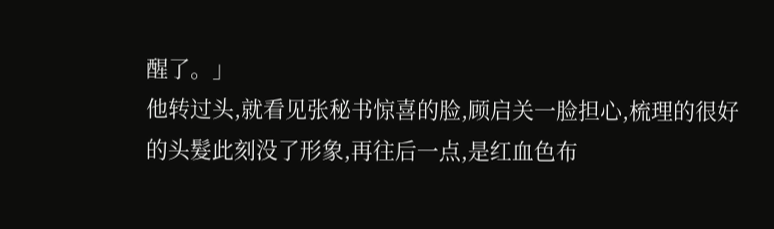醒了。」
他转过头,就看见张秘书惊喜的脸,顾启关一脸担心,梳理的很好的头髮此刻没了形象,再往后一点,是红血色布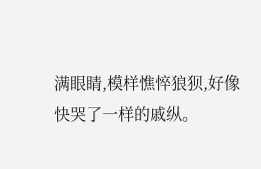满眼睛,模样憔悴狼狈,好像快哭了一样的戚纵。